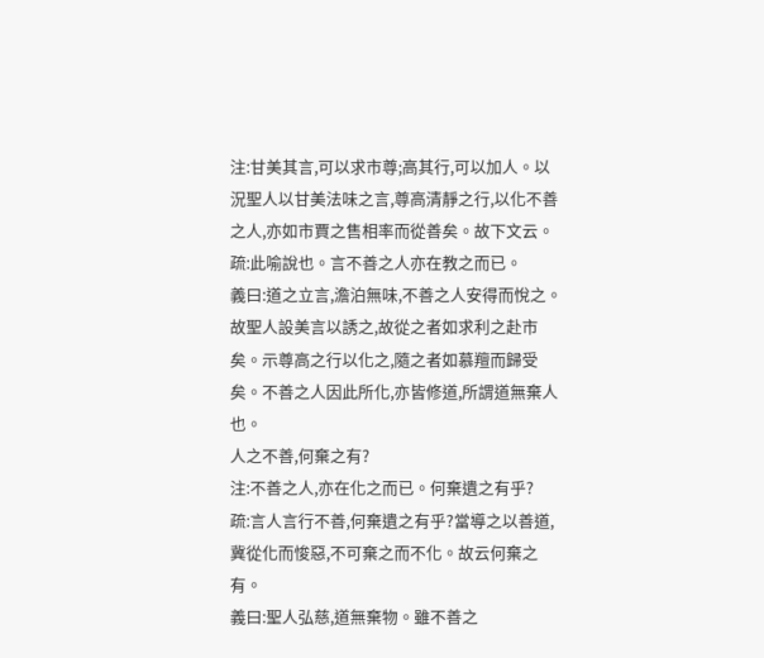注:甘美其言,可以求市尊;高其行,可以加人。以況聖人以甘美法味之言,尊高清靜之行,以化不善之人,亦如市賈之售相率而從善矣。故下文云。
疏:此喻說也。言不善之人亦在教之而已。
義曰:道之立言,澹泊無味,不善之人安得而悅之。故聖人設美言以誘之,故從之者如求利之赴市矣。示尊高之行以化之,隨之者如慕羶而歸受矣。不善之人因此所化,亦皆修道,所謂道無棄人也。
人之不善,何棄之有?
注:不善之人,亦在化之而已。何棄遺之有乎?
疏:言人言行不善,何棄遺之有乎?當導之以善道,冀從化而悛惡,不可棄之而不化。故云何棄之有。
義曰:聖人弘慈,道無棄物。雖不善之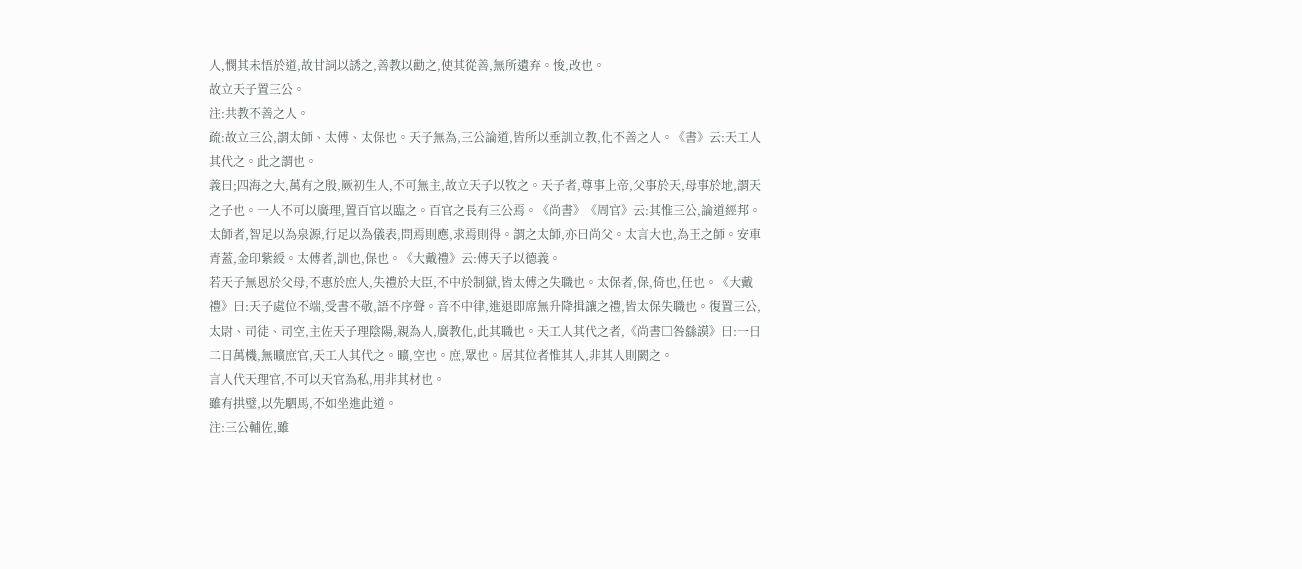人,憫其未悟於道,故甘詞以誘之,善教以勸之,使其從善,無所遺弃。悛,改也。
故立天子置三公。
注:共教不善之人。
疏:故立三公,謂太師、太傅、太保也。天子無為,三公論道,皆所以垂訓立教,化不善之人。《書》云:天工人其代之。此之謂也。
義曰;四海之大,萬有之殷,厥初生人,不可無主,故立天子以牧之。天子者,尊事上帝,父事於天,母事於地,謂天之子也。一人不可以廣理,置百官以臨之。百官之長有三公焉。《尚書》《周官》云:其惟三公,論道經邦。太師者,智足以為泉源,行足以為儀表,問焉則應,求焉則得。謂之太師,亦曰尚父。太言大也,為王之師。安車青蓋,金印紫綬。太傅者,訓也,保也。《大戴禮》云:傅天子以德義。
若天子無恩於父母,不惠於庶人,失禮於大臣,不中於制獄,皆太傅之失職也。太保者,保,倚也,任也。《大戴禮》曰:天子處位不端,受書不敬,語不序聲。音不中律,進退即席無升降揖讓之禮,皆太保失職也。復置三公,太尉、司徒、司空,主佐天子理陰陽,親為人,廣教化,此其職也。天工人其代之者,《尚書□咎繇謨》曰:一日二日萬機,無曠庶官,天工人其代之。曠,空也。庶,眾也。居其位者惟其人,非其人則闕之。
言人代天理官,不可以天官為私,用非其材也。
雖有拱璧,以先駟馬,不如坐進此道。
注:三公輔佐,雖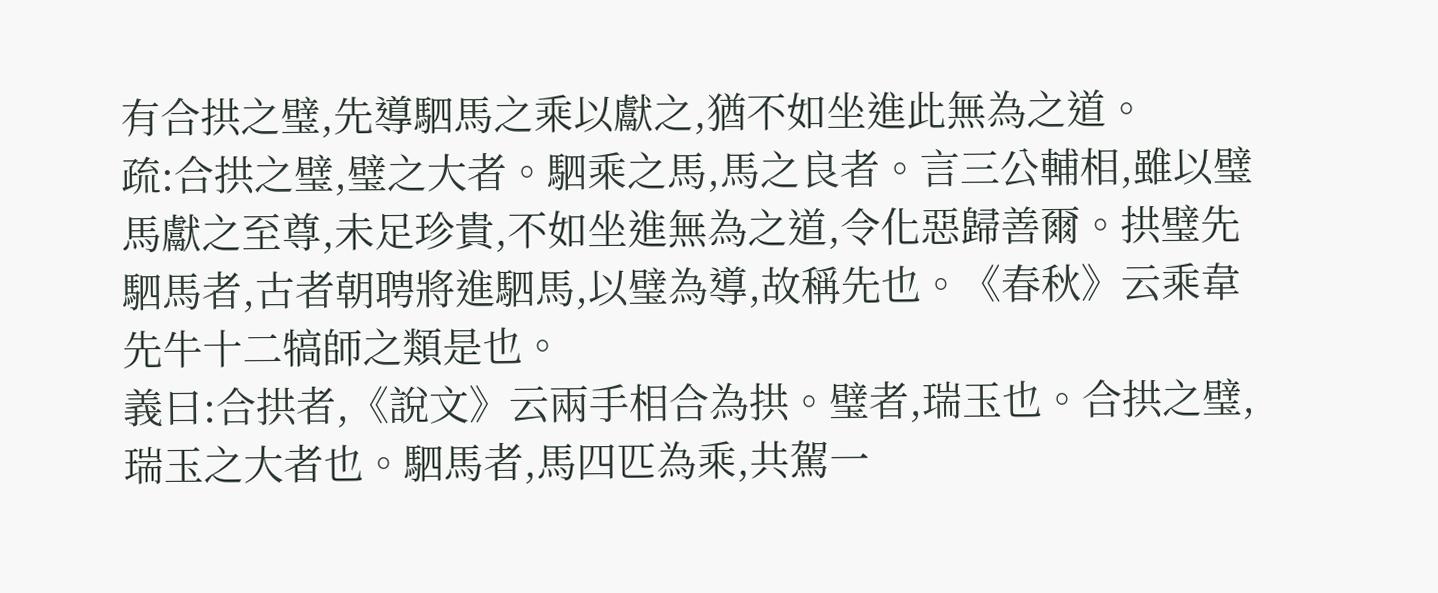有合拱之璧,先導駟馬之乘以獻之,猶不如坐進此無為之道。
疏:合拱之璧,璧之大者。駟乘之馬,馬之良者。言三公輔相,雖以璧馬獻之至尊,未足珍貴,不如坐進無為之道,令化惡歸善爾。拱璧先駟馬者,古者朝聘將進駟馬,以璧為導,故稱先也。《春秋》云乘韋先牛十二犒師之類是也。
義曰:合拱者,《說文》云兩手相合為拱。璧者,瑞玉也。合拱之璧,瑞玉之大者也。駟馬者,馬四匹為乘,共駕一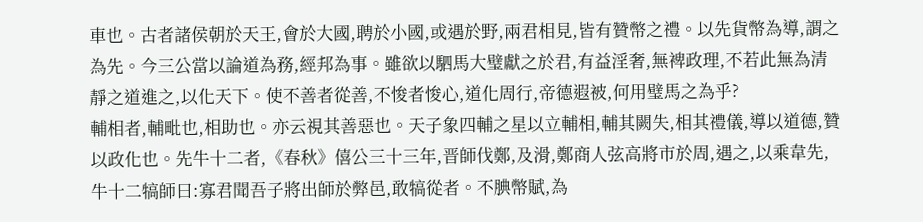車也。古者諸侯朝於天王,會於大國,聘於小國,或遇於野,兩君相見,皆有贊幣之禮。以先貨幣為導,謂之為先。今三公當以論道為務,經邦為事。雖欲以駟馬大璧獻之於君,有益淫奢,無裨政理,不若此無為清靜之道進之,以化天下。使不善者從善,不悛者悛心,道化周行,帝德遐被,何用璧馬之為乎?
輔相者,輔毗也,相助也。亦云視其善惡也。天子象四輔之星以立輔相,輔其闕失,相其禮儀,導以道德,贊以政化也。先牛十二者,《春秋》僖公三十三年,晋師伐鄭,及滑,鄭商人弦高將市於周,遇之,以乘韋先,牛十二犒師曰:寡君聞吾子將出師於弊邑,敢犒從者。不腆幣賦,為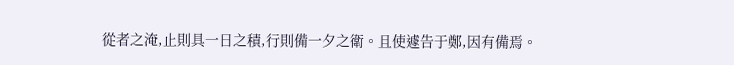從者之淹,止則具一日之積,行則備一夕之衛。且使遽告于鄭,因有備焉。